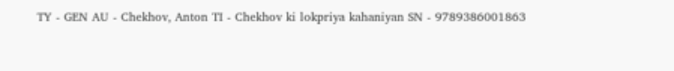TY - GEN AU - Chekhov, Anton TI - Chekhov ki lokpriya kahaniyan SN - 9789386001863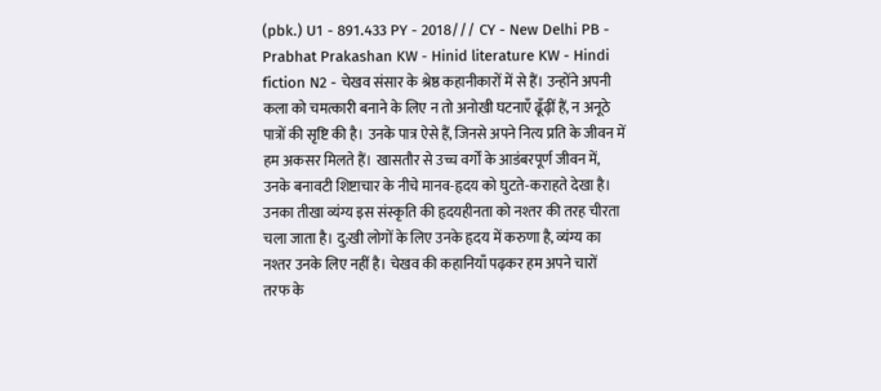(pbk.) U1 - 891.433 PY - 2018/// CY - New Delhi PB - Prabhat Prakashan KW - Hinid literature KW - Hindi fiction N2 - चेखव संसार के श्रेष्ठ कहानीकारों में से हैं। उन्होंने अपनी कला को चमत्कारी बनाने के लिए न तो अनोखी घटनाएँ ढूँढ़ीं हैं, न अनूठे पात्रों की सृष्टि की है। उनके पात्र ऐसे हैं, जिनसे अपने नित्य प्रति के जीवन में हम अकसर मिलते हैं। खासतौर से उच्च वर्गों के आडंबरपूर्ण जीवन में, उनके बनावटी शिष्टाचार के नीचे मानव-हृदय को घुटते-कराहते देखा है। उनका तीखा व्यंग्य इस संस्कृति की हृदयहीनता को नश्तर की तरह चीरता चला जाता है। दु:खी लोगों के लिए उनके हृदय में करुणा है, व्यंग्य का नश्तर उनके लिए नहीं है। चेखव की कहानियाँ पढ़कर हम अपने चारों तरफ के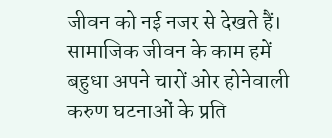जीवन को नई नजर से देखते हैं। सामाजिक जीवन के काम हमें बहुधा अपने चारों ओर होनेवाली करुण घटनाओं के प्रति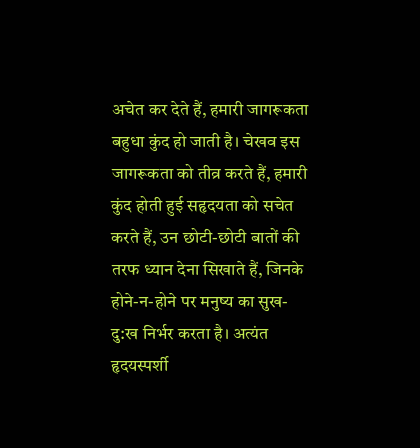अचेत कर देते हैं, हमारी जागरूकता बहुधा कुंद हो जाती है। चेखव इस जागरूकता को तीव्र करते हैं, हमारी कुंद होती हुई सहृदयता को सचेत करते हैं, उन छोटी-छोटी बातों की तरफ ध्यान देना सिखाते हैं, जिनके होने-न-होने पर मनुष्य का सुख-दु:ख निर्भर करता है। अत्यंत हृदयस्पर्शी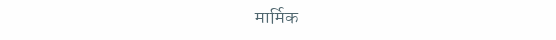मार्मिक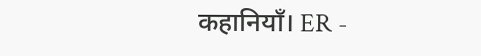कहानियाँ। ER -